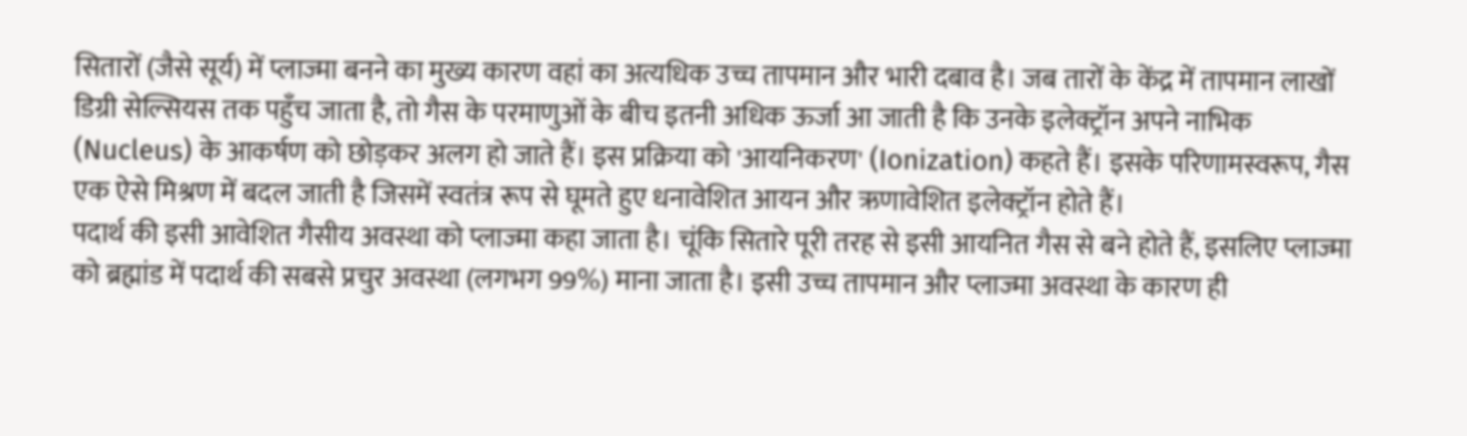सितारों (जैसे सूर्य) में प्लाज्मा बनने का मुख्य कारण वहां का अत्यधिक उच्च तापमान और भारी दबाव है। जब तारों के केंद्र में तापमान लाखों डिग्री सेल्सियस तक पहुँच जाता है, तो गैस के परमाणुओं के बीच इतनी अधिक ऊर्जा आ जाती है कि उनके इलेक्ट्रॉन अपने नाभिक (Nucleus) के आकर्षण को छोड़कर अलग हो जाते हैं। इस प्रक्रिया को 'आयनिकरण' (Ionization) कहते हैं। इसके परिणामस्वरूप, गैस एक ऐसे मिश्रण में बदल जाती है जिसमें स्वतंत्र रूप से घूमते हुए धनावेशित आयन और ऋणावेशित इलेक्ट्रॉन होते हैं।
पदार्थ की इसी आवेशित गैसीय अवस्था को प्लाज्मा कहा जाता है। चूंकि सितारे पूरी तरह से इसी आयनित गैस से बने होते हैं, इसलिए प्लाज्मा को ब्रह्मांड में पदार्थ की सबसे प्रचुर अवस्था (लगभग 99%) माना जाता है। इसी उच्च तापमान और प्लाज्मा अवस्था के कारण ही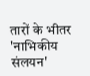तारों के भीतर 'नाभिकीय संलयन'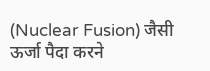(Nuclear Fusion) जैसी ऊर्जा पैदा करने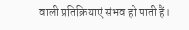वाली प्रतिक्रियाएं संभव हो पाती हैं।